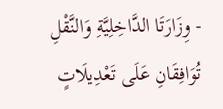- وِزَارَتَا الدَّاخِلِيَّةِ وَالنَّقْلِ تُوَافِقَانِ عَلَى تَعْدِيلَاتٍ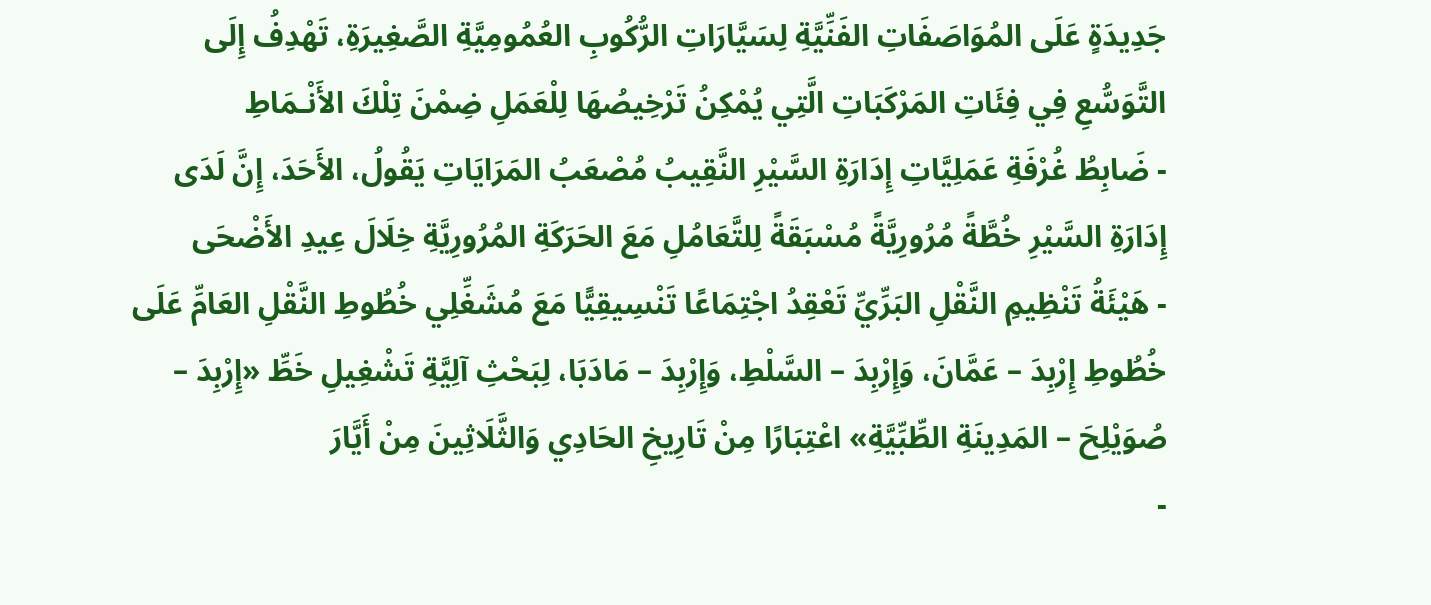جَدِيدَةٍ عَلَى المُوَاصَفَاتِ الفَنِّيَّةِ لِسَيَّارَاتِ الرُّكُوبِ العُمُومِيَّةِ الصَّغِيرَةِ، تَهْدِفُ إِلَى التَّوَسُّعِ فِي فِئَاتِ المَرْكَبَاتِ الَّتِي يُمْكِنُ تَرْخِيصُهَا لِلْعَمَلِ ضِمْنَ تِلْكَ الأَنْـمَاطِ
- ضَابِطُ غُرْفَةِ عَمَلِيَّاتِ إِدَارَةِ السَّيْرِ النَّقِيبُ مُصْعَبُ المَرَايَاتِ يَقُولُ، الأَحَدَ، إِنَّ لَدَى إِدَارَةِ السَّيْرِ خُطَّةً مُرُورِيَّةً مُسْبَقَةً لِلتَّعَامُلِ مَعَ الحَرَكَةِ المُرُورِيَّةِ خِلَالَ عِيدِ الأَضْحَى
- هَيْئَةُ تَنْظِيمِ النَّقْلِ البَرِّيِّ تَعْقِدُ اجْتِمَاعًا تَنْسِيقِيًّا مَعَ مُشَغِّلِي خُطُوطِ النَّقْلِ العَامِّ عَلَى خُطُوطِ إِرْبِدَ – عَمَّانَ، وَإِرْبِدَ – السَّلْطِ، وَإِرْبِدَ – مَادَبَا، لِبَحْثِ آلِيَّةِ تَشْغِيلِ خَطِّ «إِرْبِدَ – صُوَيْلِحَ – المَدِينَةِ الطِّبِّيَّةِ» اعْتِبَارًا مِنْ تَارِيخِ الحَادِي وَالثَّلَاثِينَ مِنْ أَيَّارَ
-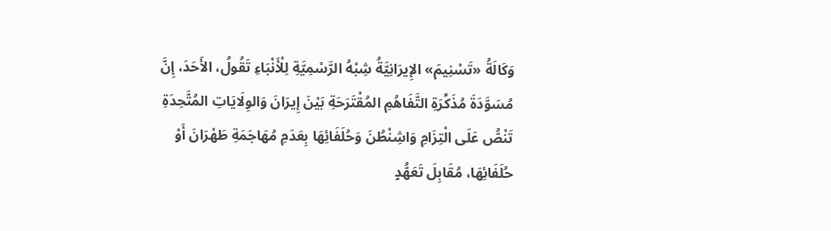وَكَالَةُ «تَسْنِيمَ» الإِيرَانِيَّةُ شِبْهُ الرَّسْمِيَّةِ لِلْأَنْبَاءِ تَقُولُ، الأَحَدَ، إِنَّ مُسَوَّدَةَ مُذَكِّرَةِ التَّفَاهُمِ المُقْتَرَحَةِ بَيْنَ إِيرَانَ وَالوِلَايَاتِ المُتَّحِدَةِ تَنْصُّ عَلَى الْتِزَامِ وَاشِنْطُنَ وَحُلَفَائِهَا بِعَدَمِ مُهَاجَمَةِ طَهْرَانَ أَوْ حُلَفَائِهَا، مُقَابِلَ تَعَهُّدٍ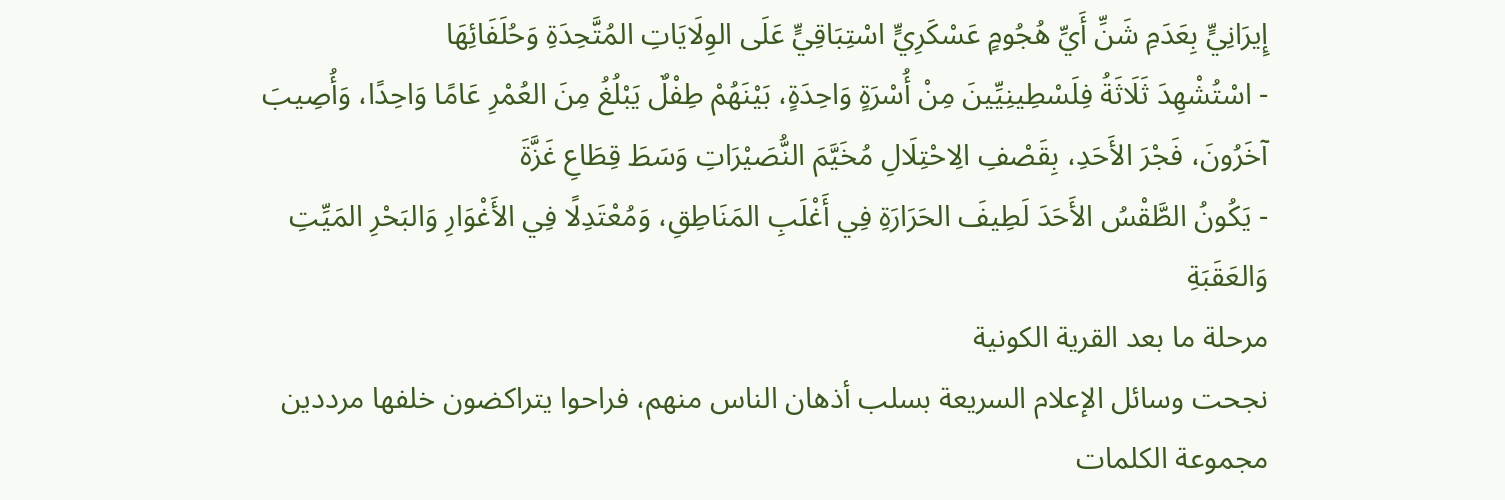إِيرَانِيٍّ بِعَدَمِ شَنِّ أَيِّ هُجُومٍ عَسْكَرِيٍّ اسْتِبَاقِيٍّ عَلَى الوِلَايَاتِ المُتَّحِدَةِ وَحُلَفَائِهَا
- اسْتُشْهِدَ ثَلَاثَةُ فِلَسْطِينِيِّينَ مِنْ أُسْرَةٍ وَاحِدَةٍ، بَيْنَهُمْ طِفْلٌ يَبْلُغُ مِنَ العُمْرِ عَامًا وَاحِدًا، وَأُصِيبَ آخَرُونَ، فَجْرَ الأَحَدِ، بِقَصْفِ الِاحْتِلَالِ مُخَيَّمَ النُّصَيْرَاتِ وَسَطَ قِطَاعِ غَزَّةَ
- يَكُونُ الطَّقْسُ الأَحَدَ لَطِيفَ الحَرَارَةِ فِي أَغْلَبِ المَنَاطِقِ، وَمُعْتَدِلًا فِي الأَغْوَارِ وَالبَحْرِ المَيِّتِ وَالعَقَبَةِ
مرحلة ما بعد القرية الكونية
نجحت وسائل الإعلام السريعة بسلب أذهان الناس منهم، فراحوا يتراكضون خلفها مرددين مجموعة الكلمات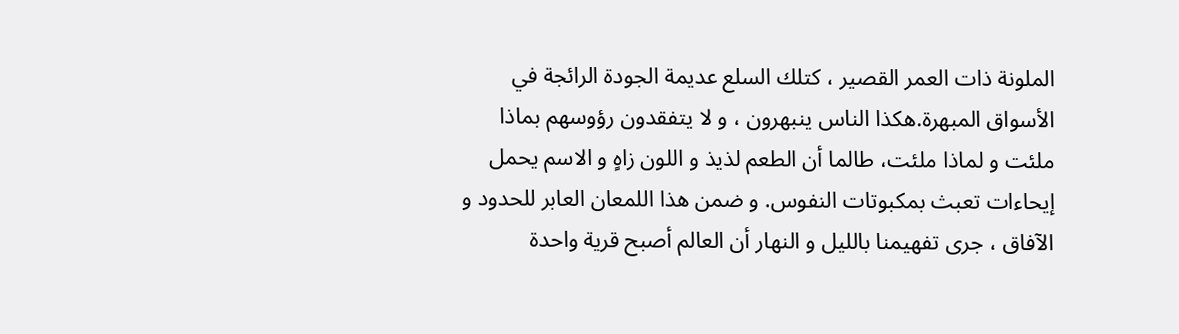الملونة ذات العمر القصير ، كتلك السلع عديمة الجودة الرائجة في الأسواق المبهرة.هكذا الناس ينبهرون ، و لا يتفقدون رؤوسهم بماذا ملئت و لماذا ملئت، طالما أن الطعم لذيذ و اللون زاهٍ و الاسم يحمل إيحاءات تعبث بمكبوتات النفوس. و ضمن هذا اللمعان العابر للحدود و الآفاق ، جرى تفهيمنا بالليل و النهار أن العالم أصبح قرية واحدة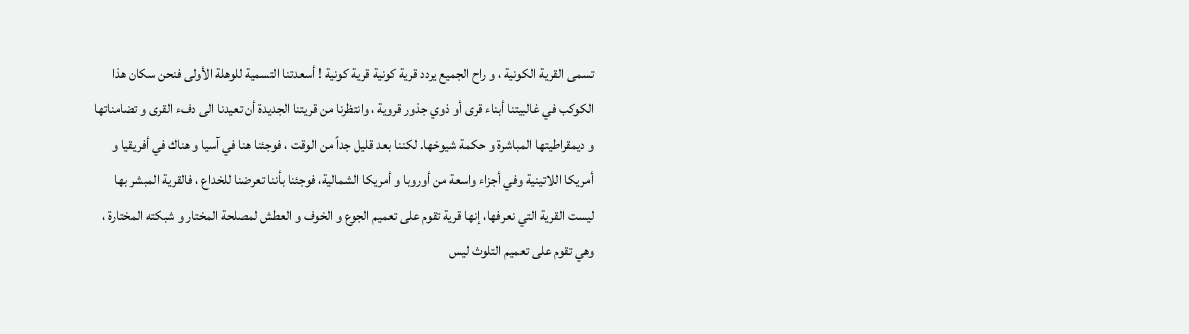تسمى القرية الكونية ، و راح الجميع يردد قرية كونية قرية كونية ! أسعدتنا التسمية للوهلة الأولى فنحن سكان هذا الكوكب في غالبيتنا أبناء قرى أو ذوي جذور قروية ، وانتظرنا من قريتنا الجديدة أن تعيدنا الى دفء القرى و تضامناتها و ديمقراطيتها المباشرة و حكمة شيوخها. لكننا بعد قليل جداً من الوقت ، فوجئنا هنا في آسيا و هناك في أفريقيا و أمريكا اللاتينية وفي أجزاء واسعة من أوروبا و أمريكا الشمالية، فوجئنا بأننا تعرضنا للخداع ، فالقرية المبشر بها ليست القرية التي نعرفها، إنها قرية تقوم على تعميم الجوع و الخوف و العطش لمصلحة المختار و شبكته المختارة ، وهي تقوم على تعميم التلوث ليس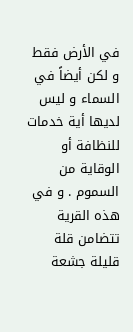في الأرض فقط و لكن أيضاً في السماء و ليس لديها أية خدمات للنظافة أو الوقاية من السموم . و في هذه القرية تتضامن قلة قليلة جشعة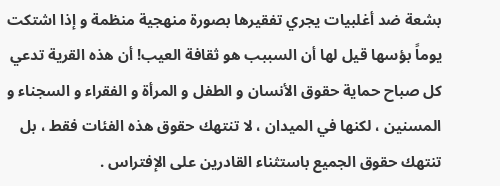بشعة ضد أغلبيات يجري تفقيرها بصورة منهجية منظمة و إذا اشتكت يوماً بؤسها قيل لها أن السببب هو ثقافة العيب! أن هذه القرية تدعي كل صباح حماية حقوق الأنسان و الطفل و المرأة و الفقراء و السجناء و المسنين ، لكنها في الميدان ، لا تنتهك حقوق هذه الفئات فقط ، بل تنتهك حقوق الجميع باستثناء القادرين على الإفتراس .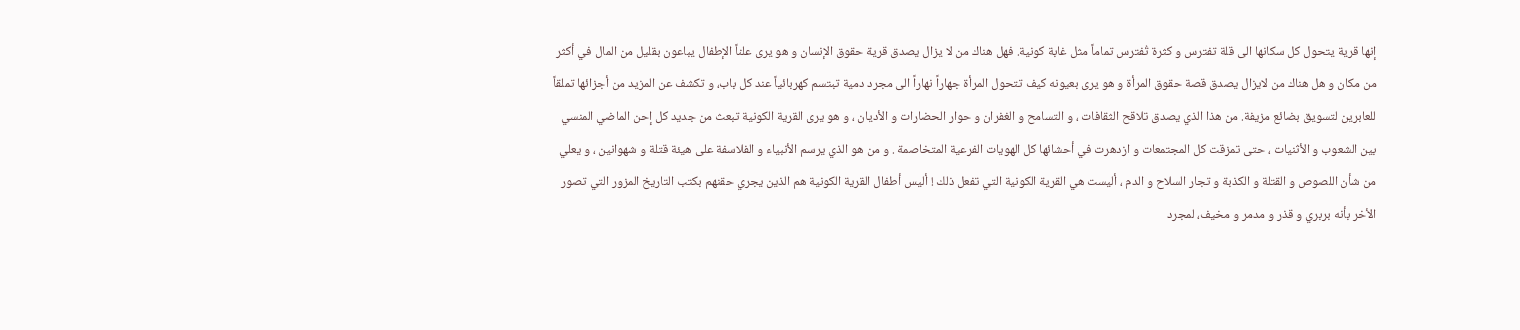إنها قرية يتحول كل سكانها الى قلة تفترس و كثرة تُفترس تماماً مثل غابة كونية. فهل هناك من لا يزال يصدق قرية حقوق الإنسان و هو يرى علناً الإطفال يباعون بقليل من المال في أكثر من مكان و هل هناك من لايزال يصدق قصة حقوق المرأة و هو يرى بعيونه كيف تتحول المرأة جهاراً نهاراً الى مجرد دمية تبتسم كهربائياً عند كل باب، و تكشف عن المزيد من أجزائها تملقاً للعابرين لتسويق بضائع مزيفة. من هذا الذي يصدق تلاقح الثقافات ، و التسامح و الغفران و حوار الحضارات و الأديان ، و هو يرى القرية الكونية تبعث من جديد كل إحن الماضي المنسي بين الشعوب و الأثنيات ، حتى تمزقت كل المجتمعات و ازدهرت في أحشائها كل الهويات الفرعية المتخاصمة . و من هو الذي يرسم الأنبياء و الفلاسفة على هيئة قتلة و شهوانين ، و يعلي من شأن اللصوص و القتلة و الكذبة و تجار السلاح و الدم ، أليست هي القرية الكونية التي تفعل ذلك ! أليس أطفال القرية الكونية هم الذين يجري حقنهم بكتب التاريخ المزور التي تصور الأخر بأنه بربري و قذر و مدمر و مخيف، لمجرد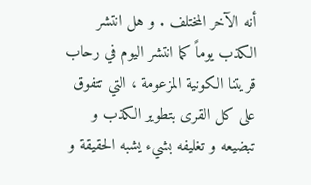أنه الآخر المختلف . و هل انتشر الكذب يوماً كما انتشر اليوم في رحاب قريتنا الكونية المزعومة ، التي تتفوق على كل القرى بتطوير الكذب و تبضيعه و تغليفه بشيء يشبه الحقيقة و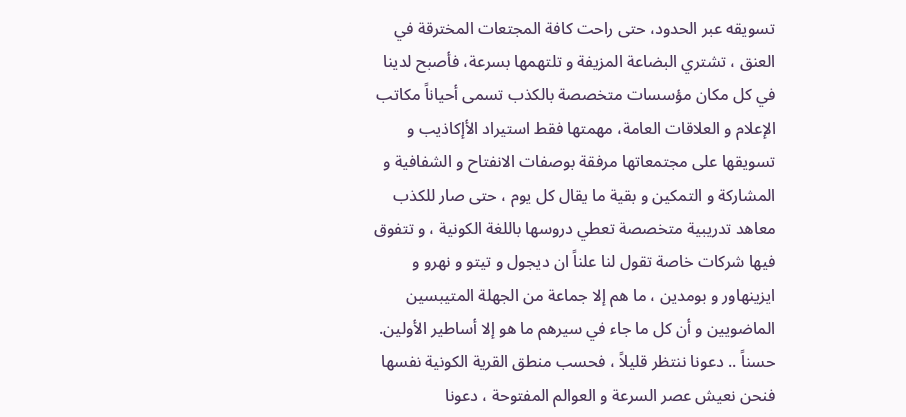تسويقه عبر الحدود، حتى راحت كافة المجتعات المخترقة في العنق ، تشتري البضاعة المزيفة و تلتهمها بسرعة، فأصبح لدينا في كل مكان مؤسسات متخصصة بالكذب تسمى أحياناً مكاتب الإعلام و العلاقات العامة، مهمتها فقط استيراد الأإكاذيب و تسويقها على مجتمعاتها مرفقة بوصفات الانفتاح و الشفافية و المشاركة و التمكين و بقية ما يقال كل يوم ، حتى صار للكذب معاهد تدريبية متخصصة تعطي دروسها باللغة الكونية ، و تتفوق فيها شركات خاصة تقول لنا علناً ان ديجول و تيتو و نهرو و ايزينهاور و بومدين ، ما هم إلا جماعة من الجهلة المتيبسين الماضويين و أن كل ما جاء في سيرهم ما هو إلا أساطير الأولين. حسناً .. دعونا ننتظر قليلاً ، فحسب منطق القرية الكونية نفسها فنحن نعيش عصر السرعة و العوالم المفتوحة ، دعونا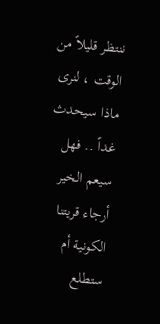ننتظر قليلاً من الوقت ، لنرى ماذا سيحدث غداً .. فهل سيعم الخير أرجاء قريتنا الكونية أم ستطلع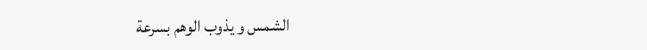الشمس و يذوب الوهم بسرعة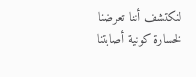لنكتشف أننا تعرضنا لخسارة كونية أصابتنا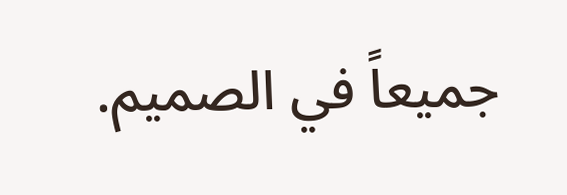جميعاً في الصميم.